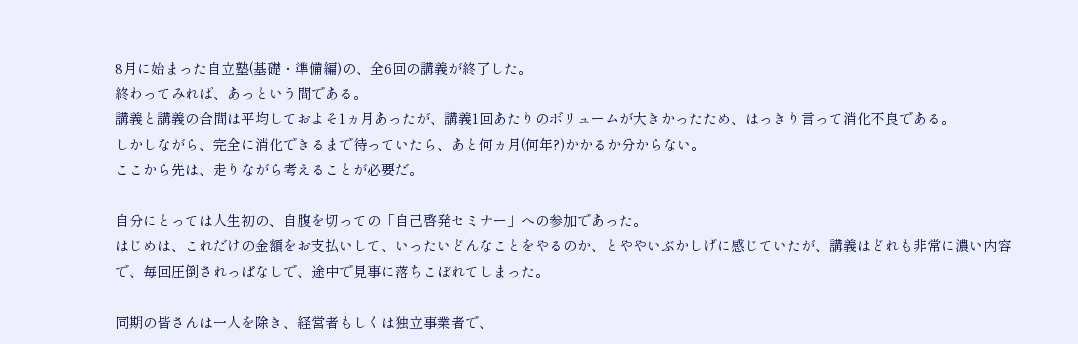8月に始まった自立塾(基礎・準備編)の、全6回の講義が終了した。
終わってみれば、あっという間である。
講義と講義の合間は平均しておよそ1ヵ月あったが、講義1回あたりのボリュームが大きかったため、はっきり言って消化不良である。
しかしながら、完全に消化できるまで待っていたら、あと何ヵ月(何年?)かかるか分からない。
ここから先は、走りながら考えることが必要だ。

自分にとっては人生初の、自腹を切っての「自己啓発セミナー」への参加であった。
はじめは、これだけの金額をお支払いして、いったいどんなことをやるのか、とややいぶかしげに感じていたが、講義はどれも非常に濃い内容で、毎回圧倒されっぱなしで、途中で見事に落ちこぼれてしまった。

同期の皆さんは一人を除き、経営者もしくは独立事業者で、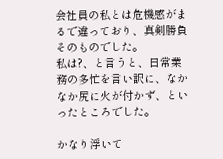会社員の私とは危機感がまるで違っており、真剣勝負そのものでした。
私は?、と言うと、日常業務の多忙を言い訳に、なかなか尻に火が付かず、といったところでした。

かなり浮いて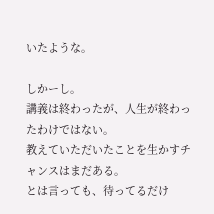いたような。

しかーし。
講義は終わったが、人生が終わったわけではない。
教えていただいたことを生かすチャンスはまだある。
とは言っても、待ってるだけ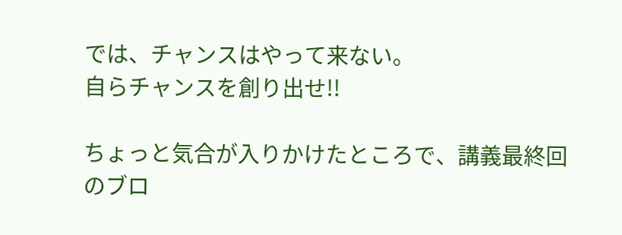では、チャンスはやって来ない。
自らチャンスを創り出せ!!

ちょっと気合が入りかけたところで、講義最終回のブロ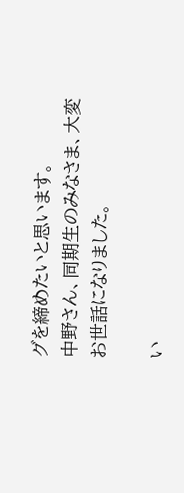グを締めたいと思います。
中野さん、同期生のみなさま、大変お世話になりました。

い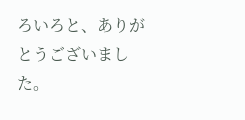ろいろと、ありがとうございました。